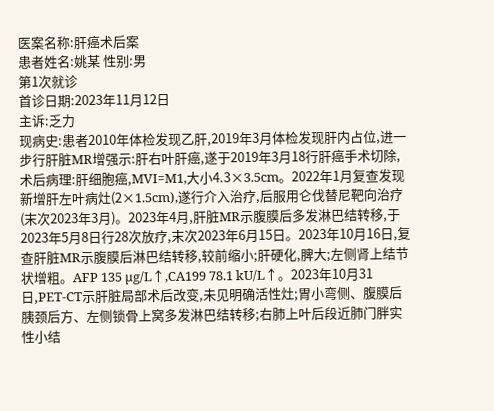医案名称:肝癌术后案
患者姓名:姚某 性别:男
第1次就诊
首诊日期:2023年11月12日
主诉:乏力
现病史:患者2010年体检发现乙肝,2019年3月体检发现肝内占位,进一步行肝脏MR增强示:肝右叶肝癌,遂于2019年3月18行肝癌手术切除,术后病理:肝细胞癌,MVI=M1,大小4.3×3.5cm。2022年1月复查发现新增肝左叶病灶(2×1.5cm),遂行介入治疗,后服用仑伐替尼靶向治疗(末次2023年3月)。2023年4月,肝脏MR示腹膜后多发淋巴结转移,于2023年5月8日行28次放疗,末次2023年6月15日。2023年10月16日,复查肝脏MR示腹膜后淋巴结转移,较前缩小;肝硬化,脾大;左侧肾上结节状增粗。AFP 135 µg/L↑,CA199 78.1 kU/L↑。2023年10月31日,PET-CT示肝脏局部术后改变,未见明确活性灶;胃小弯侧、腹膜后胰颈后方、左侧锁骨上窝多发淋巴结转移;右肺上叶后段近肺门胖实性小结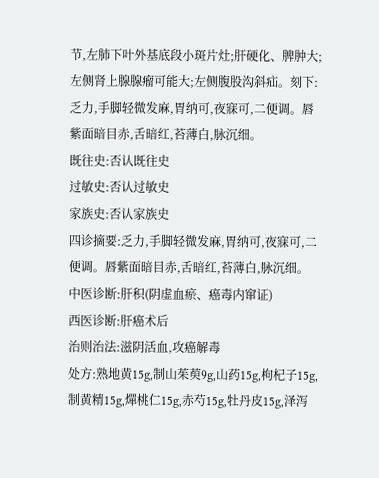节,左肺下叶外基底段小斑片灶;肝硬化、脾肿大;左侧肾上腺腺瘤可能大;左侧腹股沟斜疝。刻下:乏力,手脚轻微发麻,胃纳可,夜寐可,二便调。唇紫面暗目赤,舌暗红,苔薄白,脉沉细。
既往史:否认既往史
过敏史:否认过敏史
家族史:否认家族史
四诊摘要:乏力,手脚轻微发麻,胃纳可,夜寐可,二便调。唇紫面暗目赤,舌暗红,苔薄白,脉沉细。
中医诊断:肝积(阴虚血瘀、癌毒内窜证)
西医诊断:肝癌术后
治则治法:滋阴活血,攻癌解毒
处方:熟地黄15g,制山茱萸9g,山药15g,枸杞子15g,制黄精15g,燀桃仁15g,赤芍15g,牡丹皮15g,泽泻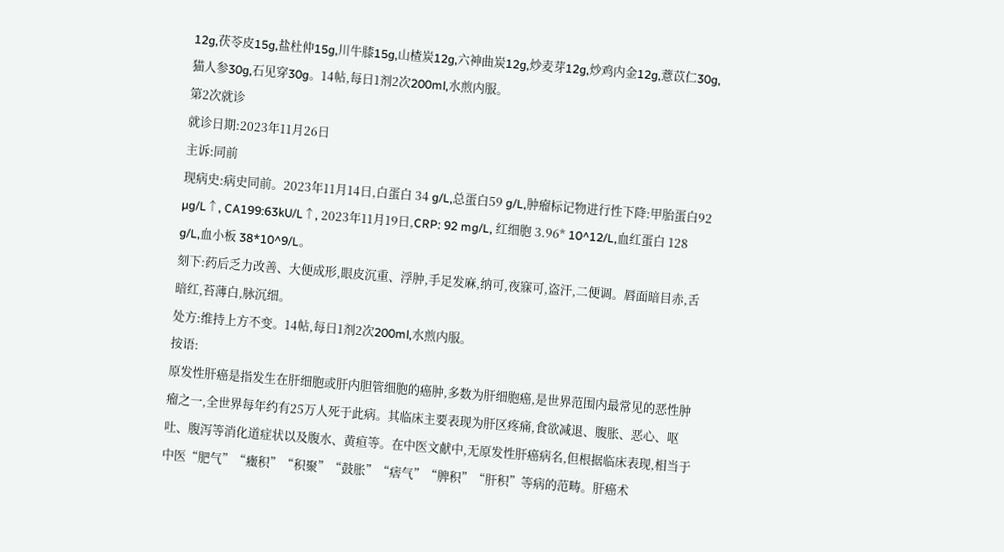12g,茯苓皮15g,盐杜仲15g,川牛膝15g,山楂炭12g,六神曲炭12g,炒麦芽12g,炒鸡内金12g,薏苡仁30g,猫人参30g,石见穿30g。14帖,每日1剂2次200ml,水煎内服。
第2次就诊
就诊日期:2023年11月26日
主诉:同前
现病史:病史同前。2023年11月14日,白蛋白 34 g/L,总蛋白59 g/L,肿瘤标记物进行性下降:甲胎蛋白92 µg/L↑, CA199:63kU/L↑, 2023年11月19日,CRP: 92 mg/L, 红细胞 3.96* 10^12/L,血红蛋白 128 g/L,血小板 38*10^9/L。
刻下:药后乏力改善、大便成形,眼皮沉重、浮肿,手足发麻,纳可,夜寐可,盗汗,二便调。唇面暗目赤,舌暗红,苔薄白,脉沉细。
处方:维持上方不变。14帖,每日1剂2次200ml,水煎内服。
按语:
原发性肝癌是指发生在肝细胞或肝内胆管细胞的癌肿,多数为肝细胞癌,是世界范围内最常见的恶性肿瘤之一,全世界每年约有25万人死于此病。其临床主要表现为肝区疼痛,食欲减退、腹胀、恶心、呕吐、腹泻等消化道症状以及腹水、黄疸等。在中医文献中,无原发性肝癌病名,但根据临床表现,相当于中医“肥气”“癥积”“积聚”“鼓胀”“痞气”“脾积”“肝积”等病的范畴。肝癌术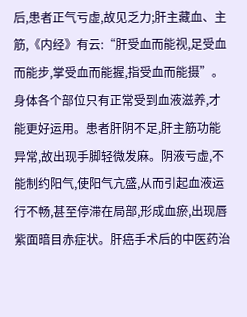后,患者正气亏虚,故见乏力;肝主藏血、主筋,《内经》有云:“肝受血而能视,足受血而能步,掌受血而能握,指受血而能摄”。身体各个部位只有正常受到血液滋养,才能更好运用。患者肝阴不足,肝主筋功能异常,故出现手脚轻微发麻。阴液亏虚,不能制约阳气,使阳气亢盛,从而引起血液运行不畅,甚至停滞在局部,形成血瘀,出现唇紫面暗目赤症状。肝癌手术后的中医药治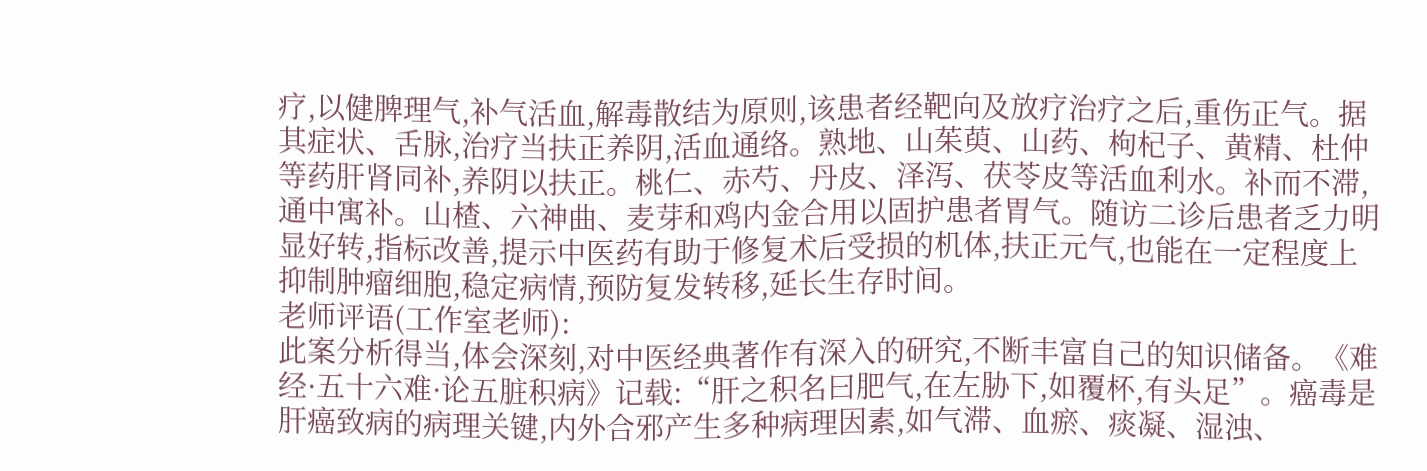疗,以健脾理气,补气活血,解毒散结为原则,该患者经靶向及放疗治疗之后,重伤正气。据其症状、舌脉,治疗当扶正养阴,活血通络。熟地、山茱萸、山药、枸杞子、黄精、杜仲等药肝肾同补,养阴以扶正。桃仁、赤芍、丹皮、泽泻、茯苓皮等活血利水。补而不滞,通中寓补。山楂、六神曲、麦芽和鸡内金合用以固护患者胃气。随访二诊后患者乏力明显好转,指标改善,提示中医药有助于修复术后受损的机体,扶正元气,也能在一定程度上抑制肿瘤细胞,稳定病情,预防复发转移,延长生存时间。
老师评语(工作室老师):
此案分析得当,体会深刻,对中医经典著作有深入的研究,不断丰富自己的知识储备。《难经·五十六难·论五脏积病》记载:“肝之积名曰肥气,在左胁下,如覆杯,有头足”。癌毒是肝癌致病的病理关键,内外合邪产生多种病理因素,如气滞、血瘀、痰凝、湿浊、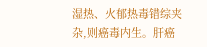湿热、火郁热毒错综夹杂,则癌毒内生。肝癌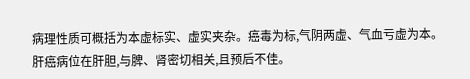病理性质可概括为本虚标实、虚实夹杂。癌毒为标,气阴两虚、气血亏虚为本。肝癌病位在肝胆,与脾、肾密切相关,且预后不佳。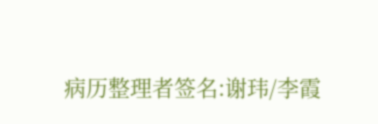病历整理者签名:谢玮/李霞